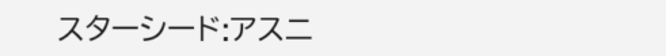スターシード:アスニ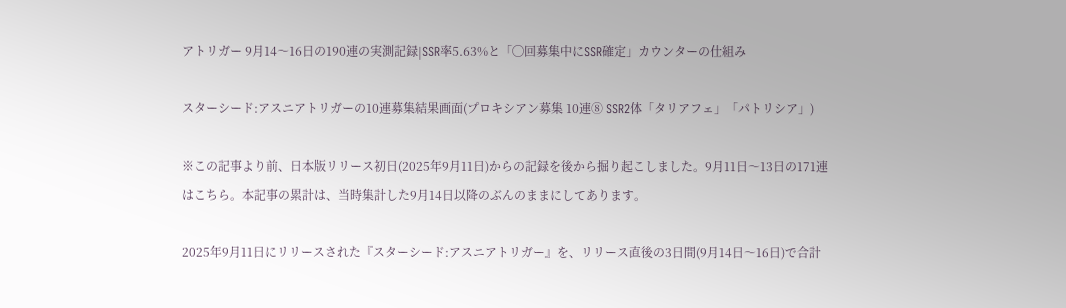アトリガー 9月14〜16日の190連の実測記録|SSR率5.63%と「◯回募集中にSSR確定」カウンターの仕組み

スターシード:アスニアトリガーの10連募集結果画面(プロキシアン募集 10連⑧ SSR2体「タリアフェ」「パトリシア」)

※この記事より前、日本版リリース初日(2025年9月11日)からの記録を後から掘り起こしました。9月11日〜13日の171連はこちら。本記事の累計は、当時集計した9月14日以降のぶんのままにしてあります。

2025年9月11日にリリースされた『スターシード:アスニアトリガー』を、リリース直後の3日間(9月14日〜16日)で合計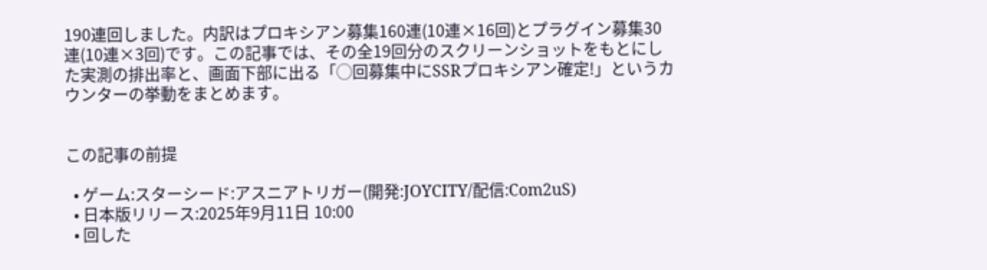190連回しました。内訳はプロキシアン募集160連(10連×16回)とプラグイン募集30連(10連×3回)です。この記事では、その全19回分のスクリーンショットをもとにした実測の排出率と、画面下部に出る「◯回募集中にSSRプロキシアン確定!」というカウンターの挙動をまとめます。


この記事の前提

  • ゲーム:スターシード:アスニアトリガー(開発:JOYCITY/配信:Com2uS)
  • 日本版リリース:2025年9月11日 10:00
  • 回した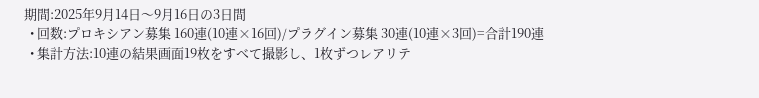期間:2025年9月14日〜9月16日の3日間
  • 回数:プロキシアン募集 160連(10連×16回)/プラグイン募集 30連(10連×3回)=合計190連
  • 集計方法:10連の結果画面19枚をすべて撮影し、1枚ずつレアリテ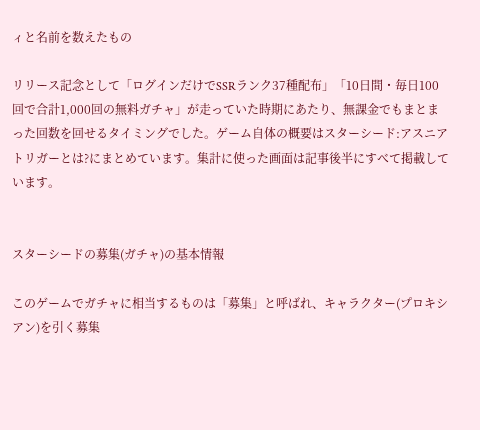ィと名前を数えたもの

リリース記念として「ログインだけでSSRランク37種配布」「10日間・毎日100回で合計1,000回の無料ガチャ」が走っていた時期にあたり、無課金でもまとまった回数を回せるタイミングでした。ゲーム自体の概要はスターシード:アスニアトリガーとは?にまとめています。集計に使った画面は記事後半にすべて掲載しています。


スターシードの募集(ガチャ)の基本情報

このゲームでガチャに相当するものは「募集」と呼ばれ、キャラクター(プロキシアン)を引く募集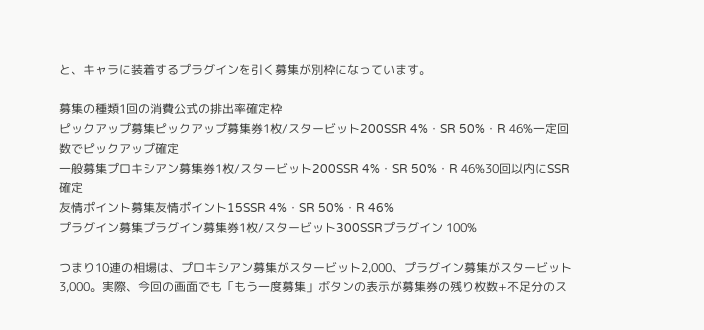と、キャラに装着するプラグインを引く募集が別枠になっています。

募集の種類1回の消費公式の排出率確定枠
ピックアップ募集ピックアップ募集券1枚/スタービット200SSR 4%・SR 50%・R 46%一定回数でピックアップ確定
一般募集プロキシアン募集券1枚/スタービット200SSR 4%・SR 50%・R 46%30回以内にSSR確定
友情ポイント募集友情ポイント15SSR 4%・SR 50%・R 46%
プラグイン募集プラグイン募集券1枚/スタービット300SSRプラグイン 100%

つまり10連の相場は、プロキシアン募集がスタービット2,000、プラグイン募集がスタービット3,000。実際、今回の画面でも「もう一度募集」ボタンの表示が募集券の残り枚数+不足分のス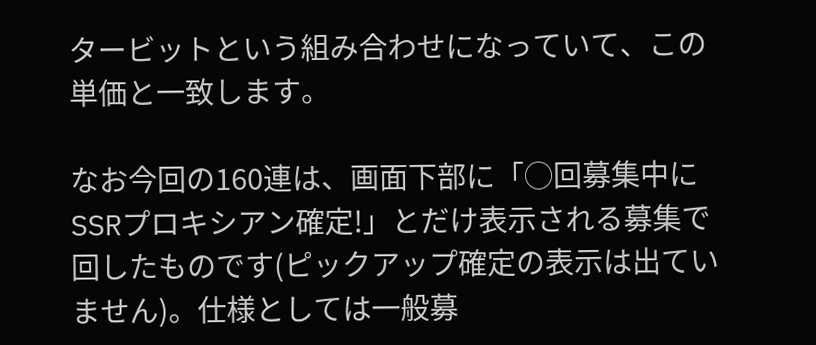タービットという組み合わせになっていて、この単価と一致します。

なお今回の160連は、画面下部に「◯回募集中にSSRプロキシアン確定!」とだけ表示される募集で回したものです(ピックアップ確定の表示は出ていません)。仕様としては一般募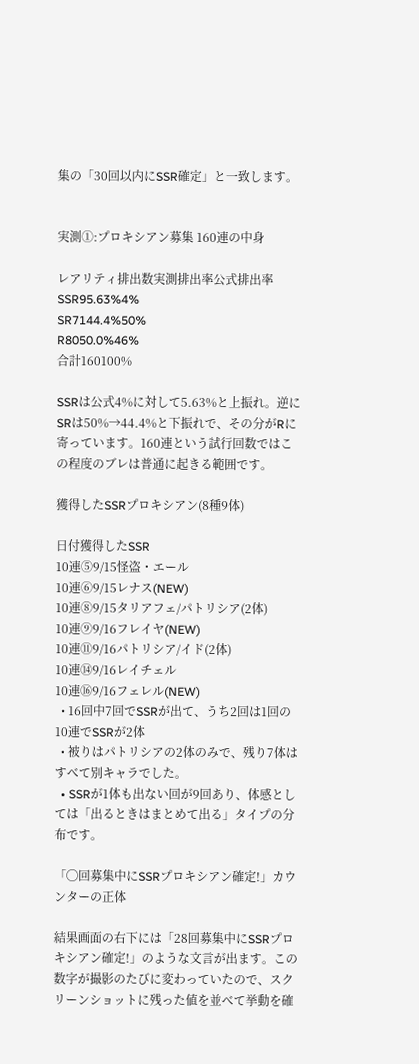集の「30回以内にSSR確定」と一致します。


実測①:プロキシアン募集 160連の中身

レアリティ排出数実測排出率公式排出率
SSR95.63%4%
SR7144.4%50%
R8050.0%46%
合計160100%

SSRは公式4%に対して5.63%と上振れ。逆にSRは50%→44.4%と下振れで、その分がRに寄っています。160連という試行回数ではこの程度のブレは普通に起きる範囲です。

獲得したSSRプロキシアン(8種9体)

日付獲得したSSR
10連⑤9/15怪盗・エール
10連⑥9/15レナス(NEW)
10連⑧9/15タリアフェ/パトリシア(2体)
10連⑨9/16フレイヤ(NEW)
10連⑪9/16パトリシア/イド(2体)
10連⑭9/16レイチェル
10連⑯9/16フェレル(NEW)
  • 16回中7回でSSRが出て、うち2回は1回の10連でSSRが2体
  • 被りはパトリシアの2体のみで、残り7体はすべて別キャラでした。
  • SSRが1体も出ない回が9回あり、体感としては「出るときはまとめて出る」タイプの分布です。

「◯回募集中にSSRプロキシアン確定!」カウンターの正体

結果画面の右下には「28回募集中にSSRプロキシアン確定!」のような文言が出ます。この数字が撮影のたびに変わっていたので、スクリーンショットに残った値を並べて挙動を確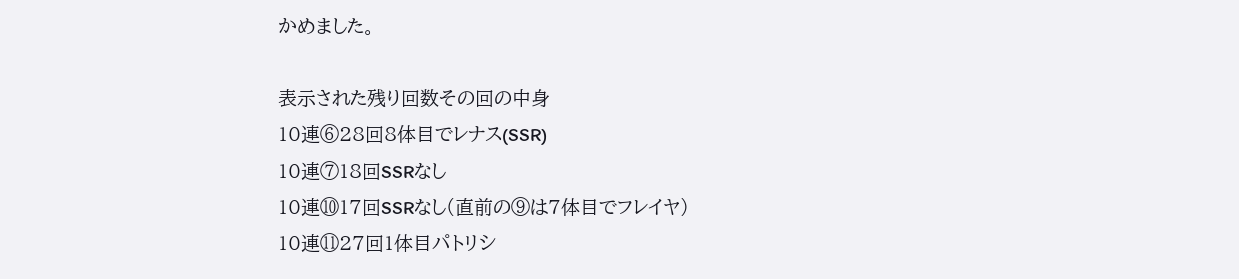かめました。

表示された残り回数その回の中身
10連⑥28回8体目でレナス(SSR)
10連⑦18回SSRなし
10連⑩17回SSRなし(直前の⑨は7体目でフレイヤ)
10連⑪27回1体目パトリシ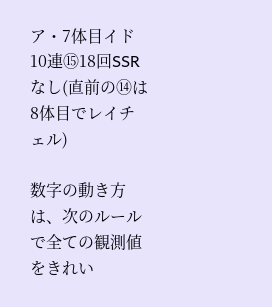ア・7体目イド
10連⑮18回SSRなし(直前の⑭は8体目でレイチェル)

数字の動き方は、次のルールで全ての観測値をきれい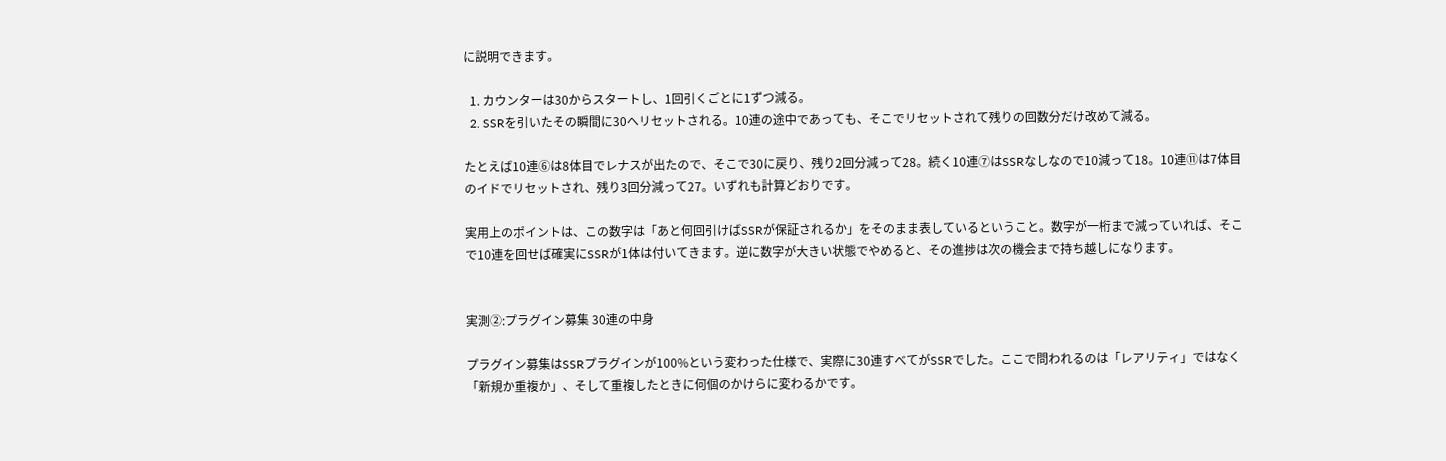に説明できます。

  1. カウンターは30からスタートし、1回引くごとに1ずつ減る。
  2. SSRを引いたその瞬間に30へリセットされる。10連の途中であっても、そこでリセットされて残りの回数分だけ改めて減る。

たとえば10連⑥は8体目でレナスが出たので、そこで30に戻り、残り2回分減って28。続く10連⑦はSSRなしなので10減って18。10連⑪は7体目のイドでリセットされ、残り3回分減って27。いずれも計算どおりです。

実用上のポイントは、この数字は「あと何回引けばSSRが保証されるか」をそのまま表しているということ。数字が一桁まで減っていれば、そこで10連を回せば確実にSSRが1体は付いてきます。逆に数字が大きい状態でやめると、その進捗は次の機会まで持ち越しになります。


実測②:プラグイン募集 30連の中身

プラグイン募集はSSRプラグインが100%という変わった仕様で、実際に30連すべてがSSRでした。ここで問われるのは「レアリティ」ではなく「新規か重複か」、そして重複したときに何個のかけらに変わるかです。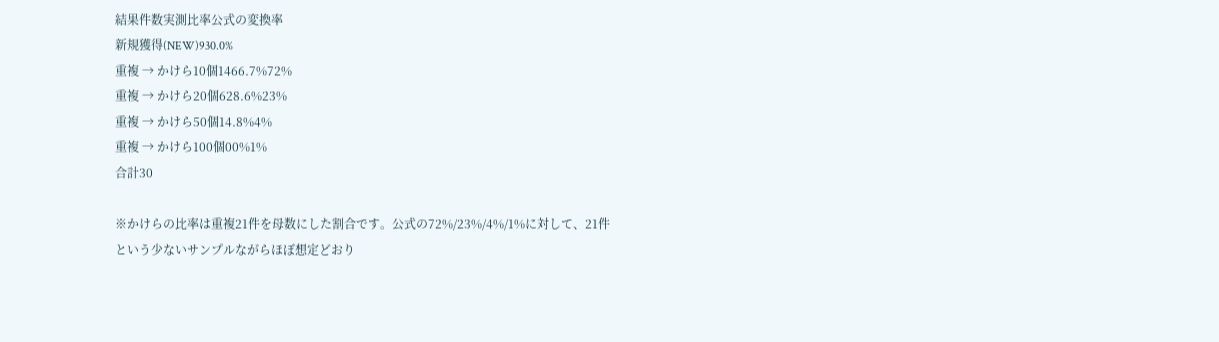結果件数実測比率公式の変換率
新規獲得(NEW)930.0%
重複 → かけら10個1466.7%72%
重複 → かけら20個628.6%23%
重複 → かけら50個14.8%4%
重複 → かけら100個00%1%
合計30

※かけらの比率は重複21件を母数にした割合です。公式の72%/23%/4%/1%に対して、21件という少ないサンプルながらほぼ想定どおり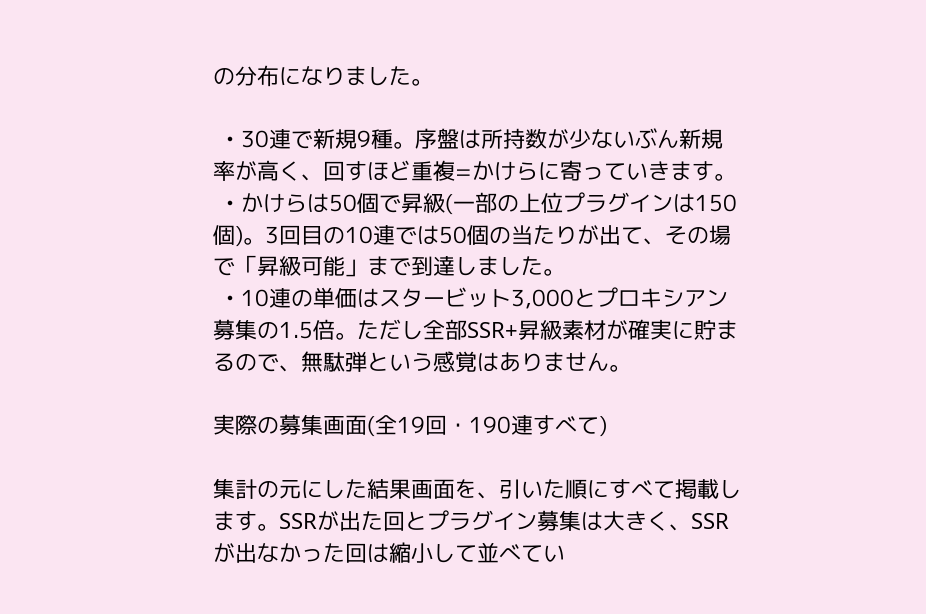の分布になりました。

  • 30連で新規9種。序盤は所持数が少ないぶん新規率が高く、回すほど重複=かけらに寄っていきます。
  • かけらは50個で昇級(一部の上位プラグインは150個)。3回目の10連では50個の当たりが出て、その場で「昇級可能」まで到達しました。
  • 10連の単価はスタービット3,000とプロキシアン募集の1.5倍。ただし全部SSR+昇級素材が確実に貯まるので、無駄弾という感覚はありません。

実際の募集画面(全19回・190連すべて)

集計の元にした結果画面を、引いた順にすべて掲載します。SSRが出た回とプラグイン募集は大きく、SSRが出なかった回は縮小して並べてい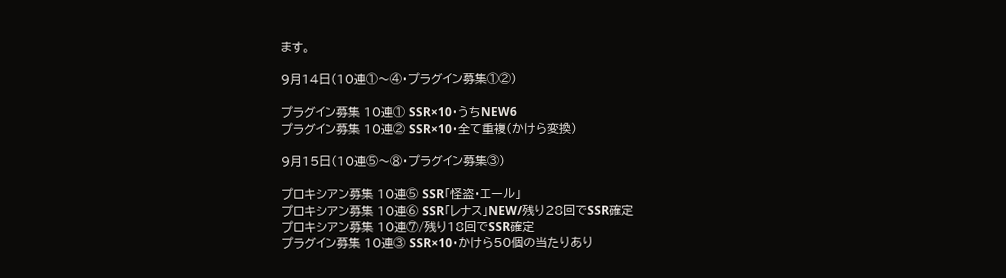ます。

9月14日(10連①〜④・プラグイン募集①②)

プラグイン募集 10連① SSR×10・うちNEW6
プラグイン募集 10連② SSR×10・全て重複(かけら変換)

9月15日(10連⑤〜⑧・プラグイン募集③)

プロキシアン募集 10連⑤ SSR「怪盗・エール」
プロキシアン募集 10連⑥ SSR「レナス」NEW/残り28回でSSR確定
プロキシアン募集 10連⑦/残り18回でSSR確定
プラグイン募集 10連③ SSR×10・かけら50個の当たりあり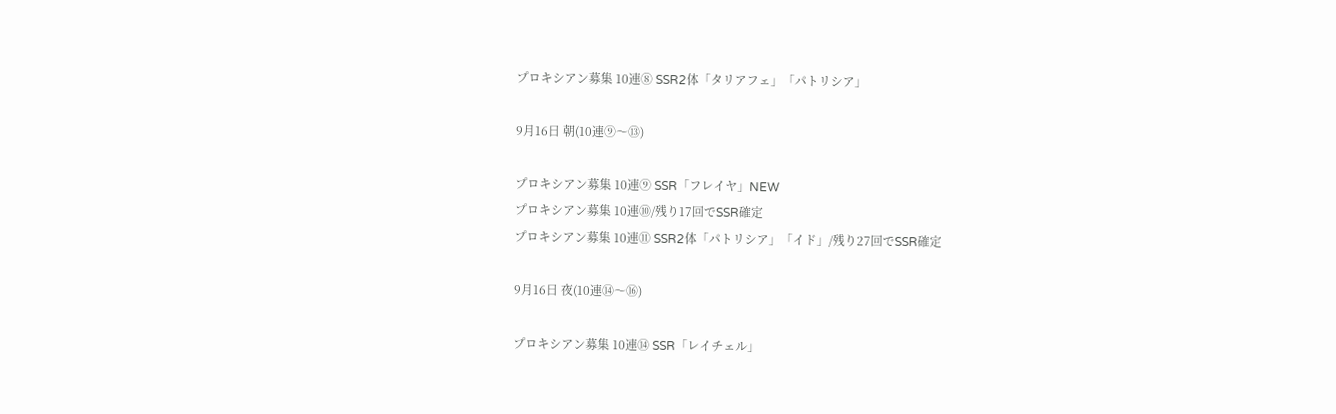プロキシアン募集 10連⑧ SSR2体「タリアフェ」「パトリシア」

9月16日 朝(10連⑨〜⑬)

プロキシアン募集 10連⑨ SSR「フレイヤ」NEW
プロキシアン募集 10連⑩/残り17回でSSR確定
プロキシアン募集 10連⑪ SSR2体「パトリシア」「イド」/残り27回でSSR確定

9月16日 夜(10連⑭〜⑯)

プロキシアン募集 10連⑭ SSR「レイチェル」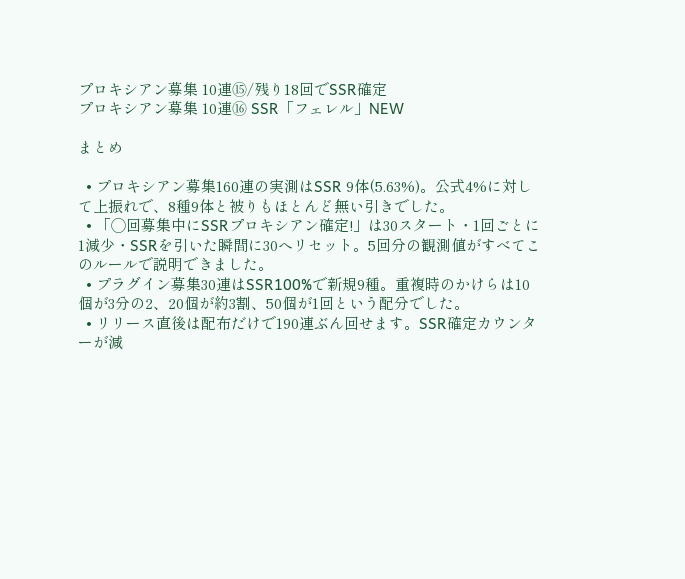プロキシアン募集 10連⑮/残り18回でSSR確定
プロキシアン募集 10連⑯ SSR「フェレル」NEW

まとめ

  • プロキシアン募集160連の実測はSSR 9体(5.63%)。公式4%に対して上振れで、8種9体と被りもほとんど無い引きでした。
  • 「◯回募集中にSSRプロキシアン確定!」は30スタート・1回ごとに1減少・SSRを引いた瞬間に30へリセット。5回分の観測値がすべてこのルールで説明できました。
  • プラグイン募集30連はSSR100%で新規9種。重複時のかけらは10個が3分の2、20個が約3割、50個が1回という配分でした。
  • リリース直後は配布だけで190連ぶん回せます。SSR確定カウンターが減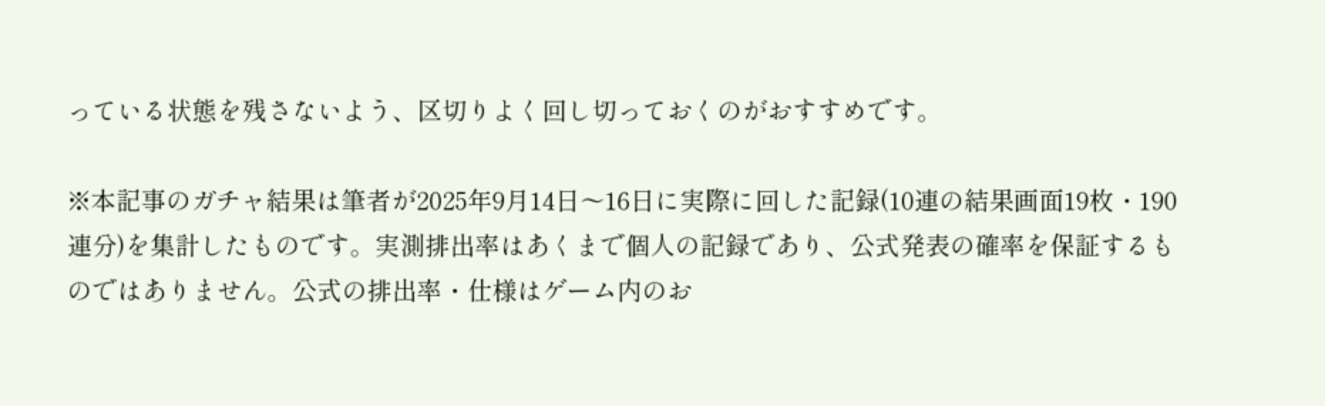っている状態を残さないよう、区切りよく回し切っておくのがおすすめです。

※本記事のガチャ結果は筆者が2025年9月14日〜16日に実際に回した記録(10連の結果画面19枚・190連分)を集計したものです。実測排出率はあくまで個人の記録であり、公式発表の確率を保証するものではありません。公式の排出率・仕様はゲーム内のお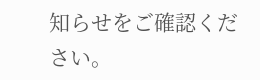知らせをご確認ください。